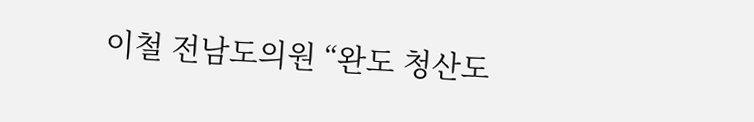이철 전남도의원 “완도 청산도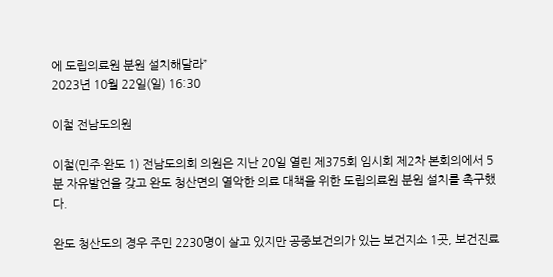에 도립의료원 분원 설치해달라”
2023년 10월 22일(일) 16:30

이철 전남도의원

이철(민주·완도 1) 전남도의회 의원은 지난 20일 열린 제375회 임시회 제2차 본회의에서 5분 자유발언을 갖고 완도 청산면의 열악한 의료 대책을 위한 도립의료원 분원 설치를 촉구했다.

완도 청산도의 경우 주민 2230명이 살고 있지만 공중보건의가 있는 보건지소 1곳, 보건진료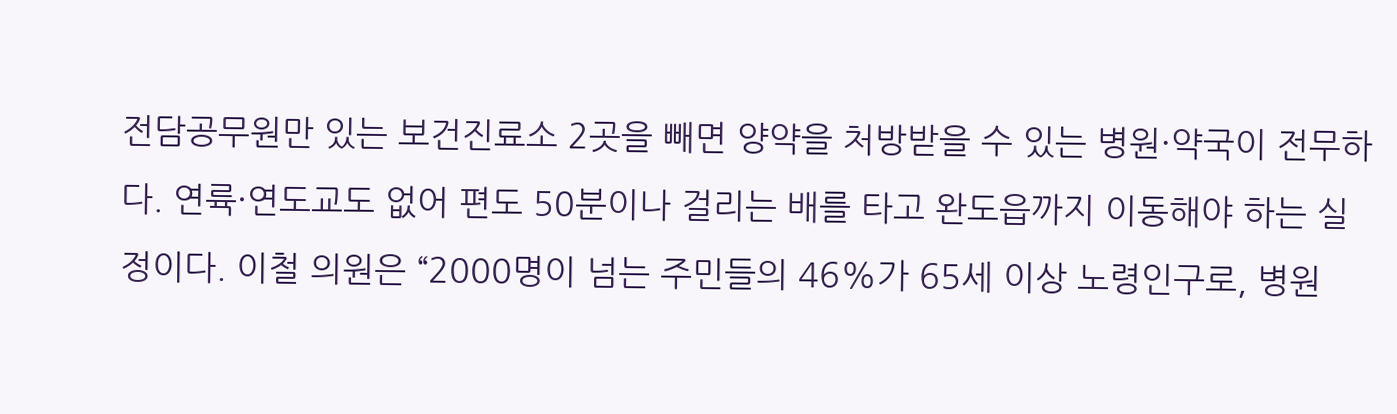전담공무원만 있는 보건진료소 2곳을 빼면 양약을 처방받을 수 있는 병원·약국이 전무하다. 연륙·연도교도 없어 편도 50분이나 걸리는 배를 타고 완도읍까지 이동해야 하는 실정이다. 이철 의원은 “2000명이 넘는 주민들의 46%가 65세 이상 노령인구로, 병원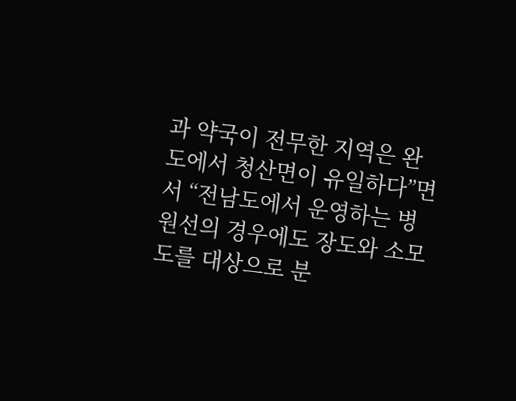과 약국이 전무한 지역은 완도에서 청산면이 유일하다”면서 “전남도에서 운영하는 병원선의 경우에도 장도와 소모도를 대상으로 분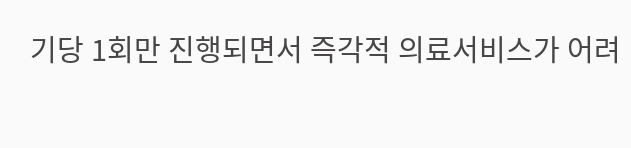기당 1회만 진행되면서 즉각적 의료서비스가 어려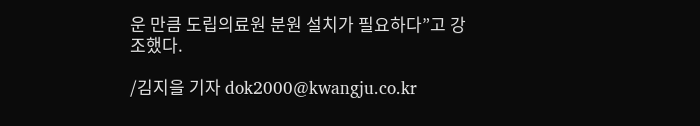운 만큼 도립의료원 분원 설치가 필요하다”고 강조했다.

/김지을 기자 dok2000@kwangju.co.kr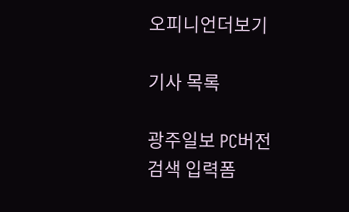오피니언더보기

기사 목록

광주일보 PC버전
검색 입력폼